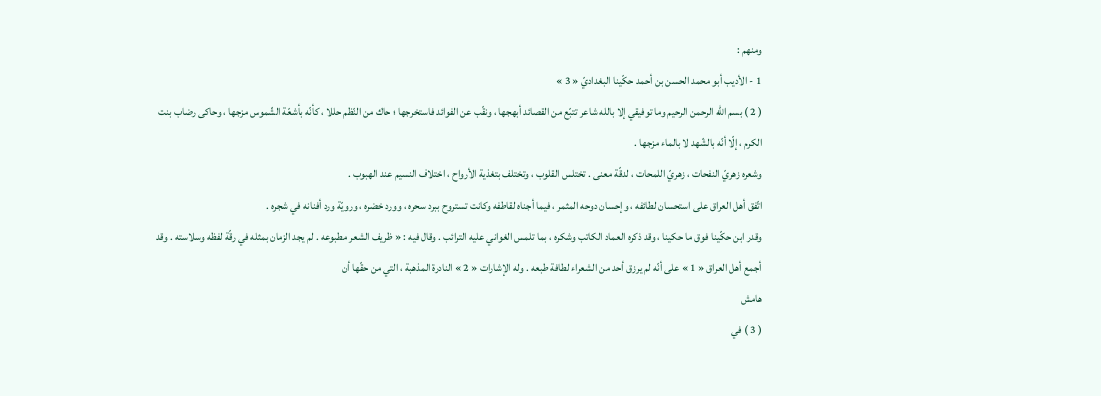ومنهم :
1 - الأديب أبو محمد الحسن بن أحمد حكّينا البغداديّ « 3 »
( 2 ) بسم الله الرحمن الرحيم وما توفيقي إلا بالله شاعر تتبّع من القصائد أبهجها ، ونقّب عن الفوائد فاستخرجها ؛ حاك من النّظم حللا ، كأنّه بأشعّة الشّموس مزجها ، وحاكى رضاب بنت الكرم ، إلّا أنّه بالشّهد لا بالماء مزجها .
وشعره زهريّ النفحات ، زهريّ اللمحات ، لدقّة معنى . تختلس القلوب ، وتختلف بتغذية الأرواح ، اختلاف النسيم عند الهبوب .
اتّفق أهل العراق على استحسان لطائفه ، وإحسان دوحه المثمر ، فيما أجناه لقاطفه وكانت تستروح ببرد سحره ، وورد خضره ، ورويّة ورد أفنانه في شجره .
وقدر ابن حكّينا فوق ما حكينا ، وقد ذكره العماد الكاتب وشكره ، بما تلمس الغواني عليه الترائب . وقال فيه : « ظريف الشعر مطبوعه . لم يجد الزمان بمثله في رقّة لفظه وسلاسته . وقد أجمع أهل العراق « 1 » على أنّه لم يرزق أحد من الشعراء لطافة طبعه . وله الإشارات « 2 » النادرة المذهبة ، التي من حقّها أن
هامش
( 3 ) في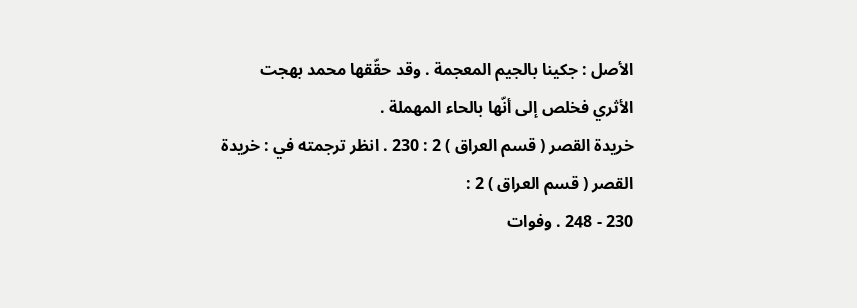الأصل : جكينا بالجيم المعجمة . وقد حقّقها محمد بهجت الأثري فخلص إلى أنّها بالحاء المهملة .
خريدة القصر ( قسم العراق ) 2 : 230 . انظر ترجمته في : خريدة القصر ( قسم العراق ) 2 :
230 - 248 . وفوات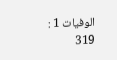الوفيات 1 : 319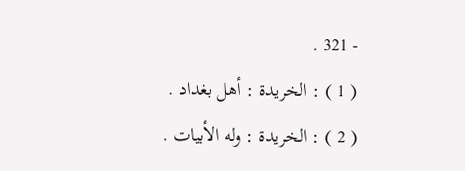- 321 .
( 1 ) : الخريدة : أهل بغداد .
( 2 ) : الخريدة : وله الأبيات .